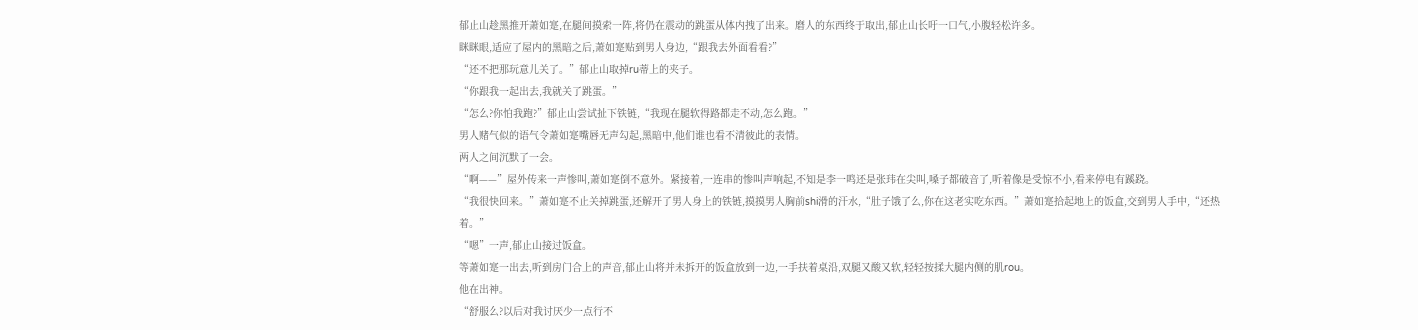郁止山趁黑推开萧如寔,在腿间摸索一阵,将仍在震动的跳蛋从体内拽了出来。磨人的东西终于取出,郁止山长吁一口气,小腹轻松许多。
眯眯眼,适应了屋内的黑暗之后,萧如寔贴到男人身边,“跟我去外面看看?”
“还不把那玩意儿关了。”郁止山取掉ru蒂上的夹子。
“你跟我一起出去,我就关了跳蛋。”
“怎么?你怕我跑?”郁止山尝试扯下铁链,“我现在腿软得路都走不动,怎么跑。”
男人赌气似的语气令萧如寔嘴唇无声勾起,黑暗中,他们谁也看不清彼此的表情。
两人之间沉默了一会。
“啊——”屋外传来一声惨叫,萧如寔倒不意外。紧接着,一连串的惨叫声响起,不知是李一鸣还是张玮在尖叫,嗓子都破音了,听着像是受惊不小,看来停电有蹊跷。
“我很快回来。”萧如寔不止关掉跳蛋,还解开了男人身上的铁链,摸摸男人胸前shi滑的汗水,“肚子饿了么,你在这老实吃东西。”萧如寔拾起地上的饭盒,交到男人手中,“还热着。”
“嗯”一声,郁止山接过饭盒。
等萧如寔一出去,听到房门合上的声音,郁止山将并未拆开的饭盒放到一边,一手扶着桌沿,双腿又酸又软,轻轻按揉大腿内侧的肌rou。
他在出神。
“舒服么?以后对我讨厌少一点行不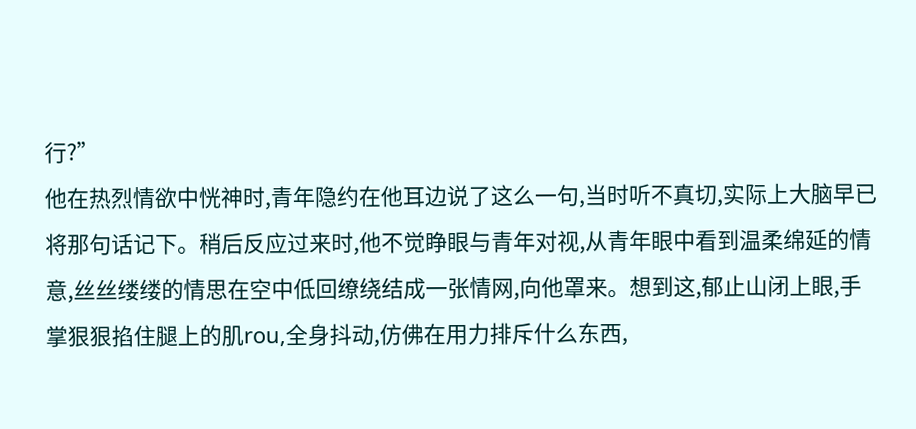行?”
他在热烈情欲中恍神时,青年隐约在他耳边说了这么一句,当时听不真切,实际上大脑早已将那句话记下。稍后反应过来时,他不觉睁眼与青年对视,从青年眼中看到温柔绵延的情意,丝丝缕缕的情思在空中低回缭绕结成一张情网,向他罩来。想到这,郁止山闭上眼,手掌狠狠掐住腿上的肌rou,全身抖动,仿佛在用力排斥什么东西,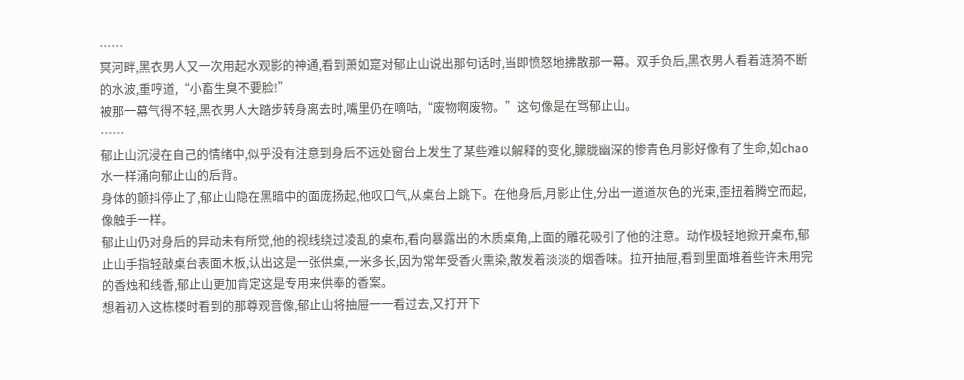……
冥河畔,黑衣男人又一次用起水观影的神通,看到萧如寔对郁止山说出那句话时,当即愤怒地拂散那一幕。双手负后,黑衣男人看着涟漪不断的水波,重哼道,“小畜生臭不要脸!”
被那一幕气得不轻,黑衣男人大踏步转身离去时,嘴里仍在嘀咕,“废物啊废物。”这句像是在骂郁止山。
……
郁止山沉浸在自己的情绪中,似乎没有注意到身后不远处窗台上发生了某些难以解释的变化,朦胧幽深的惨青色月影好像有了生命,如chao水一样涌向郁止山的后背。
身体的颤抖停止了,郁止山隐在黑暗中的面庞扬起,他叹口气,从桌台上跳下。在他身后,月影止住,分出一道道灰色的光束,歪扭着腾空而起,像触手一样。
郁止山仍对身后的异动未有所觉,他的视线绕过凌乱的桌布,看向暴露出的木质桌角,上面的雕花吸引了他的注意。动作极轻地掀开桌布,郁止山手指轻敲桌台表面木板,认出这是一张供桌,一米多长,因为常年受香火熏染,散发着淡淡的烟香味。拉开抽屉,看到里面堆着些许未用完的香烛和线香,郁止山更加肯定这是专用来供奉的香案。
想着初入这栋楼时看到的那尊观音像,郁止山将抽屉一一看过去,又打开下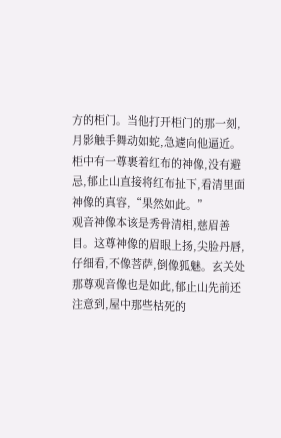方的柜门。当他打开柜门的那一刻,月影触手舞动如蛇,急遽向他逼近。
柜中有一尊裹着红布的神像,没有避忌,郁止山直接将红布扯下,看清里面神像的真容,“果然如此。”
观音神像本该是秀骨清相,慈眉善目。这尊神像的眉眼上扬,尖脸丹唇,仔细看,不像菩萨,倒像狐魅。玄关处那尊观音像也是如此,郁止山先前还注意到,屋中那些枯死的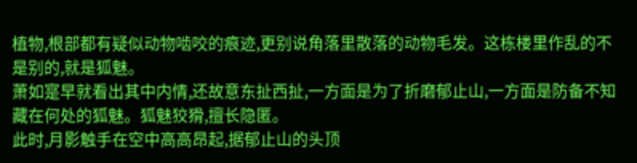植物,根部都有疑似动物啮咬的痕迹,更别说角落里散落的动物毛发。这栋楼里作乱的不是别的,就是狐魅。
萧如寔早就看出其中内情,还故意东扯西扯,一方面是为了折磨郁止山,一方面是防备不知藏在何处的狐魅。狐魅狡猾,擅长隐匿。
此时,月影触手在空中高高昂起,据郁止山的头顶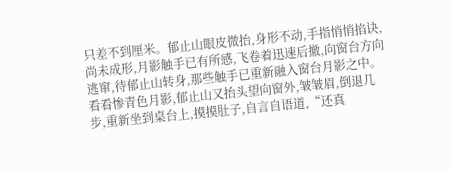只差不到厘米。郁止山眼皮微抬,身形不动,手指悄悄掐诀,尚未成形,月影触手已有所感,飞卷着迅速后撤,向窗台方向逃窜,待郁止山转身,那些触手已重新融入窗台月影之中。
看看惨青色月影,郁止山又抬头望向窗外,皱皱眉,倒退几步,重新坐到桌台上,摸摸肚子,自言自语道,“还真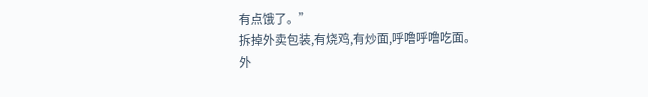有点饿了。”
拆掉外卖包装,有烧鸡,有炒面,呼噜呼噜吃面。
外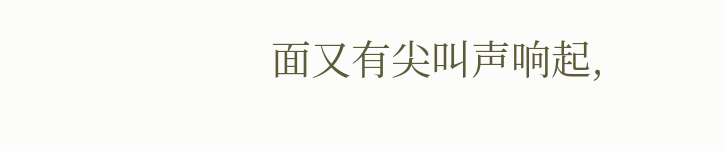面又有尖叫声响起,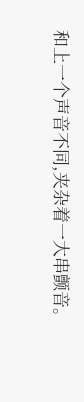和上一个声音不同,夹杂着一大串颤音。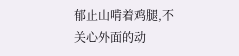郁止山啃着鸡腿,不关心外面的动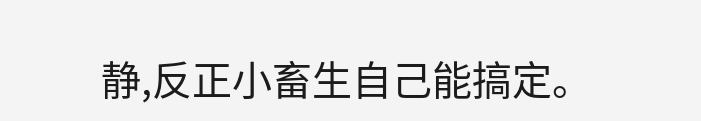静,反正小畜生自己能搞定。